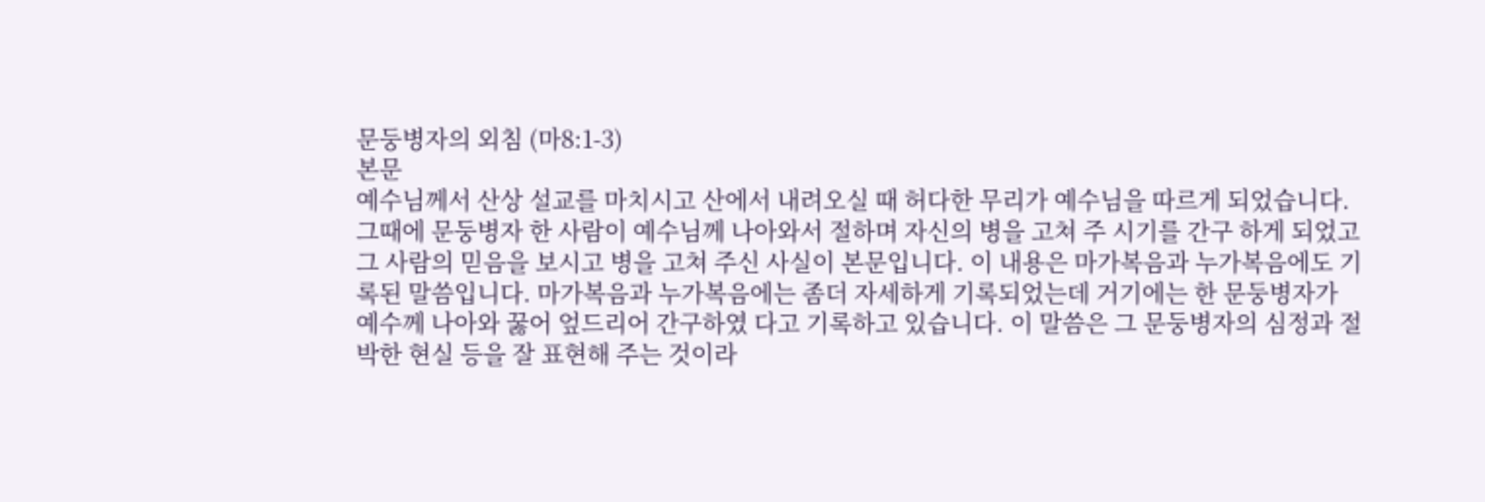문둥병자의 외침 (마8:1-3)
본문
예수님께서 산상 설교를 마치시고 산에서 내려오실 때 허다한 무리가 예수님을 따르게 되었습니다. 그때에 문둥병자 한 사람이 예수님께 나아와서 절하며 자신의 병을 고쳐 주 시기를 간구 하게 되었고 그 사람의 믿음을 보시고 병을 고쳐 주신 사실이 본문입니다. 이 내용은 마가복음과 누가복음에도 기록된 말씀입니다. 마가복음과 누가복음에는 좀더 자세하게 기록되었는데 거기에는 한 문둥병자가 예수께 나아와 꿇어 엎드리어 간구하였 다고 기록하고 있습니다. 이 말씀은 그 문둥병자의 심정과 절박한 현실 등을 잘 표현해 주는 것이라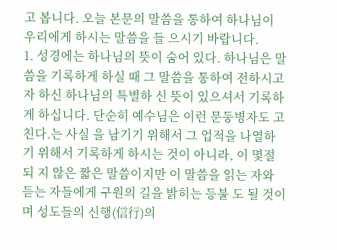고 봅니다. 오늘 본문의 말씀을 통하여 하나님이 우리에게 하시는 말씀을 들 으시기 바랍니다.
1. 성경에는 하나님의 뜻이 숨어 있다. 하나님은 말씀을 기록하게 하실 때 그 말씀을 통하여 전하시고자 하신 하나님의 특별하 신 뜻이 있으셔서 기록하게 하십니다. 단순히 예수님은 이런 문둥병자도 고친다.는 사실 을 남기기 위해서 그 업적을 나열하기 위해서 기록하게 하시는 것이 아니라, 이 몇절 되 지 않은 짧은 말씀이지만 이 말씀을 읽는 자와 듣는 자들에게 구원의 길을 밝히는 등불 도 될 것이며 성도들의 신행(信行)의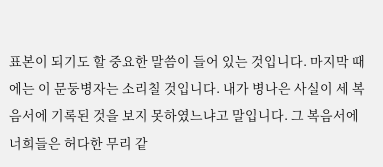표본이 되기도 할 중요한 말씀이 들어 있는 것입니다. 마지막 때에는 이 문둥병자는 소리칠 것입니다. 내가 병나은 사실이 세 복음서에 기록된 것을 보지 못하였느냐고 말입니다. 그 복음서에 너희들은 허다한 무리 같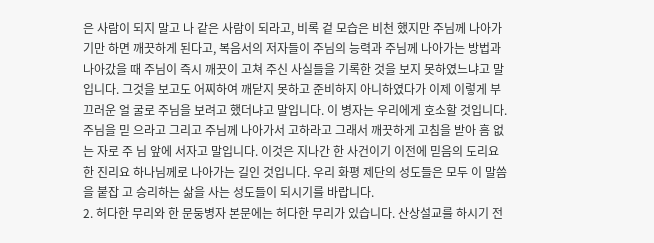은 사람이 되지 말고 나 같은 사람이 되라고, 비록 겉 모습은 비천 했지만 주님께 나아가기만 하면 깨끗하게 된다고, 복음서의 저자들이 주님의 능력과 주님께 나아가는 방법과 나아갔을 때 주님이 즉시 깨끗이 고쳐 주신 사실들을 기록한 것을 보지 못하였느냐고 말입니다. 그것을 보고도 어찌하여 깨닫지 못하고 준비하지 아니하였다가 이제 이렇게 부끄러운 얼 굴로 주님을 보려고 했더냐고 말입니다. 이 병자는 우리에게 호소할 것입니다. 주님을 믿 으라고 그리고 주님께 나아가서 고하라고 그래서 깨끗하게 고침을 받아 흠 없는 자로 주 님 앞에 서자고 말입니다. 이것은 지나간 한 사건이기 이전에 믿음의 도리요 한 진리요 하나님께로 나아가는 길인 것입니다. 우리 화평 제단의 성도들은 모두 이 말씀을 붙잡 고 승리하는 삶을 사는 성도들이 되시기를 바랍니다.
2. 허다한 무리와 한 문둥병자 본문에는 허다한 무리가 있습니다. 산상설교를 하시기 전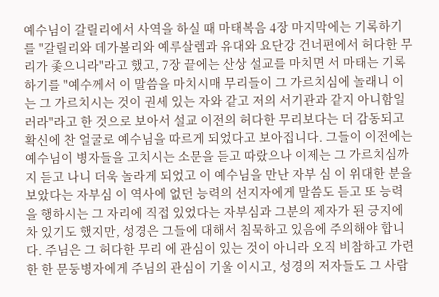예수님이 갈릴리에서 사역을 하실 때 마태복음 4장 마지막에는 기록하기를 "갈릴리와 데가볼리와 예루살렘과 유대와 요단강 건너편에서 허다한 무리가 좇으니라"라고 했고, 7장 끝에는 산상 설교를 마치면 서 마태는 기록하기를 "예수께서 이 말씀을 마치시매 무리들이 그 가르치심에 놀래니 이는 그 가르치시는 것이 권세 있는 자와 같고 저의 서기관과 같지 아니함일러라"라고 한 것으로 보아서 설교 이전의 허다한 무리보다는 더 감동되고 확신에 찬 얼굴로 예수님을 따르게 되었다고 보아집니다. 그들이 이전에는 예수님이 병자들을 고치시는 소문을 듣고 따랐으나 이제는 그 가르치심까지 듣고 나니 더욱 놀라게 되었고 이 예수님을 만난 자부 심 이 위대한 분을 보았다는 자부심 이 역사에 없던 능력의 선지자에게 말씀도 듣고 또 능력을 행하시는 그 자리에 직접 있었다는 자부심과 그분의 제자가 된 긍지에 차 있기도 했지만, 성경은 그들에 대해서 침묵하고 있음에 주의해야 합니다. 주님은 그 허다한 무리 에 관심이 있는 것이 아니라 오직 비참하고 가련한 한 문둥병자에게 주님의 관심이 기울 이시고, 성경의 저자들도 그 사람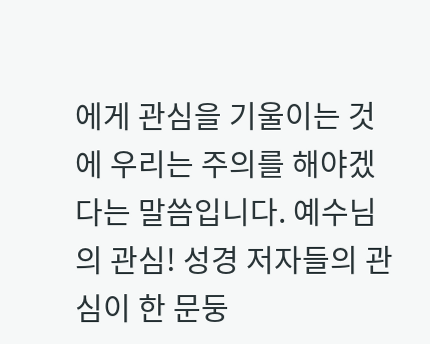에게 관심을 기울이는 것에 우리는 주의를 해야겠다는 말씀입니다. 예수님의 관심! 성경 저자들의 관심이 한 문둥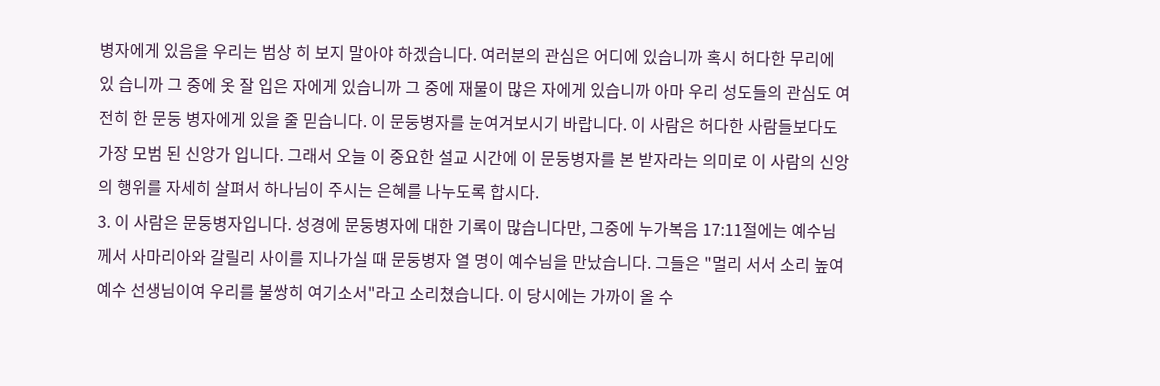병자에게 있음을 우리는 범상 히 보지 말아야 하겠습니다. 여러분의 관심은 어디에 있습니까 혹시 허다한 무리에 있 습니까 그 중에 옷 잘 입은 자에게 있습니까 그 중에 재물이 많은 자에게 있습니까 아마 우리 성도들의 관심도 여전히 한 문둥 병자에게 있을 줄 믿습니다. 이 문둥병자를 눈여겨보시기 바랍니다. 이 사람은 허다한 사람들보다도 가장 모범 된 신앙가 입니다. 그래서 오늘 이 중요한 설교 시간에 이 문둥병자를 본 받자라는 의미로 이 사람의 신앙 의 행위를 자세히 살펴서 하나님이 주시는 은혜를 나누도록 합시다.
3. 이 사람은 문둥병자입니다. 성경에 문둥병자에 대한 기록이 많습니다만, 그중에 누가복음 17:11절에는 예수님께서 사마리아와 갈릴리 사이를 지나가실 때 문둥병자 열 명이 예수님을 만났습니다. 그들은 "멀리 서서 소리 높여 예수 선생님이여 우리를 불쌍히 여기소서"라고 소리쳤습니다. 이 당시에는 가까이 올 수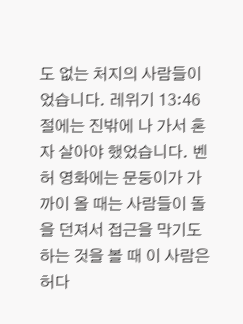도 없는 처지의 사람들이었습니다. 레위기 13:46절에는 진밖에 나 가서 혼자 살아야 했었습니다. 벤허 영화에는 문둥이가 가까이 올 때는 사람들이 돌을 던져서 접근을 막기도 하는 것을 볼 때 이 사람은 허다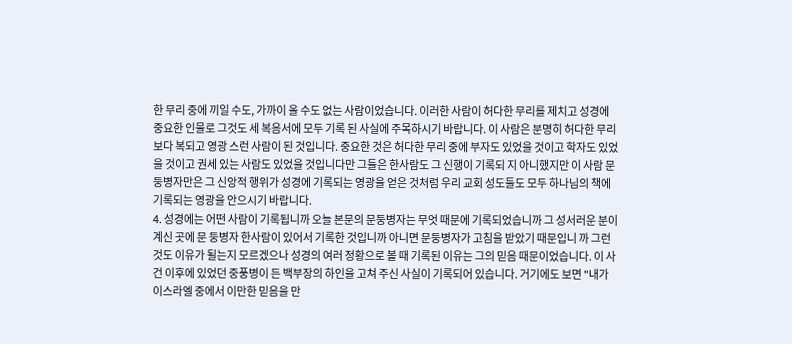한 무리 중에 끼일 수도, 가까이 올 수도 없는 사람이었습니다. 이러한 사람이 허다한 무리를 제치고 성경에 중요한 인물로 그것도 세 복음서에 모두 기록 된 사실에 주목하시기 바랍니다. 이 사람은 분명히 허다한 무리 보다 복되고 영광 스런 사람이 된 것입니다. 중요한 것은 허다한 무리 중에 부자도 있었을 것이고 학자도 있었을 것이고 권세 있는 사람도 있었을 것입니다만 그들은 한사람도 그 신행이 기록되 지 아니했지만 이 사람 문둥병자만은 그 신앙적 행위가 성경에 기록되는 영광을 얻은 것처럼 우리 교회 성도들도 모두 하나님의 책에 기록되는 영광을 안으시기 바랍니다.
4. 성경에는 어떤 사람이 기록됩니까 오늘 본문의 문둥병자는 무엇 때문에 기록되었습니까 그 성서러운 분이 계신 곳에 문 둥병자 한사람이 있어서 기록한 것입니까 아니면 문둥병자가 고침을 받았기 때문입니 까 그런 것도 이유가 될는지 모르겠으나 성경의 여러 정황으로 볼 때 기록된 이유는 그의 믿음 때문이었습니다. 이 사건 이후에 있었던 중풍병이 든 백부장의 하인을 고쳐 주신 사실이 기록되어 있습니다. 거기에도 보면 "내가 이스라엘 중에서 이만한 믿음을 만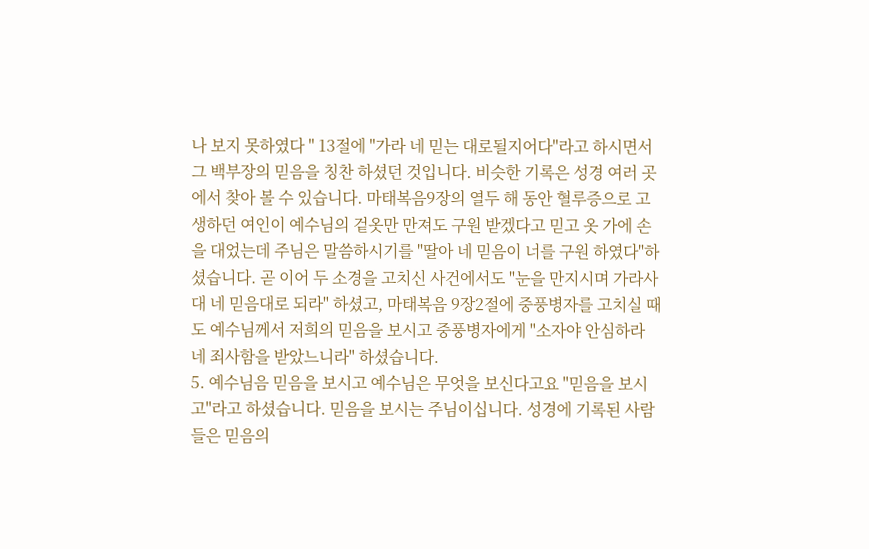나 보지 못하였다 " 13절에 "가라 네 믿는 대로될지어다"라고 하시면서 그 백부장의 믿음을 칭찬 하셨던 것입니다. 비슷한 기록은 성경 여러 곳에서 찾아 볼 수 있습니다. 마태복음9장의 열두 해 동안 혈루증으로 고생하던 여인이 예수님의 겉옷만 만져도 구원 받겠다고 믿고 옷 가에 손을 대었는데 주님은 말씀하시기를 "딸아 네 믿음이 너를 구원 하였다"하셨습니다. 곧 이어 두 소경을 고치신 사건에서도 "눈을 만지시며 가라사대 네 믿음대로 되라" 하셨고, 마태복음 9장2절에 중풍병자를 고치실 때도 예수님께서 저희의 믿음을 보시고 중풍병자에게 "소자야 안심하라 네 죄사함을 받았느니라" 하셨습니다.
5. 예수님음 믿음을 보시고 예수님은 무엇을 보신다고요 "믿음을 보시고"라고 하셨습니다. 믿음을 보시는 주님이십니다. 성경에 기록된 사람들은 믿음의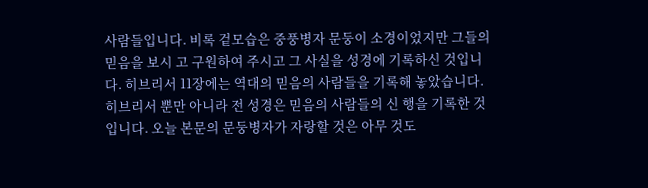사람들입니다. 비록 겉모습은 중풍병자 문둥이 소경이었지만 그들의 믿음을 보시 고 구원하여 주시고 그 사실을 성경에 기록하신 것입니다. 히브리서 11장에는 역대의 믿음의 사람들을 기록해 놓았습니다. 히브리서 뿐만 아니라 전 성경은 믿음의 사람들의 신 행을 기록한 것입니다. 오늘 본문의 문둥병자가 자랑할 것은 아무 것도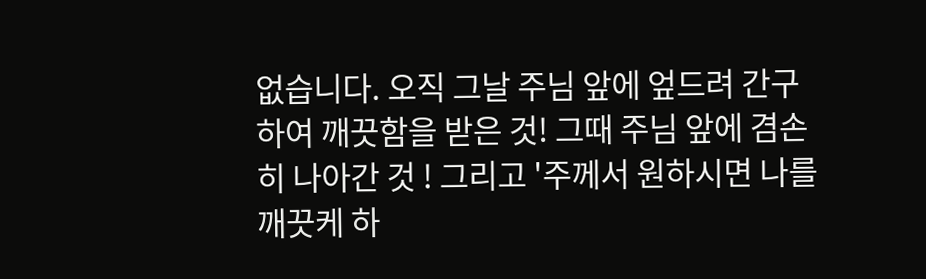없습니다. 오직 그날 주님 앞에 엎드려 간구하여 깨끗함을 받은 것! 그때 주님 앞에 겸손히 나아간 것 ! 그리고 '주께서 원하시면 나를 깨끗케 하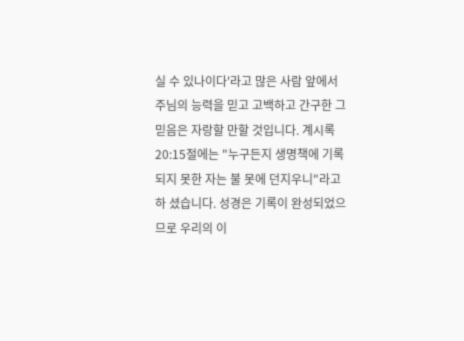실 수 있나이다'라고 많은 사람 앞에서 주님의 능력을 믿고 고백하고 간구한 그 믿음은 자랑할 만할 것입니다. 계시록 20:15절에는 "누구든지 생명책에 기록되지 못한 자는 불 못에 던지우니"라고 하 셨습니다. 성경은 기록이 완성되었으므로 우리의 이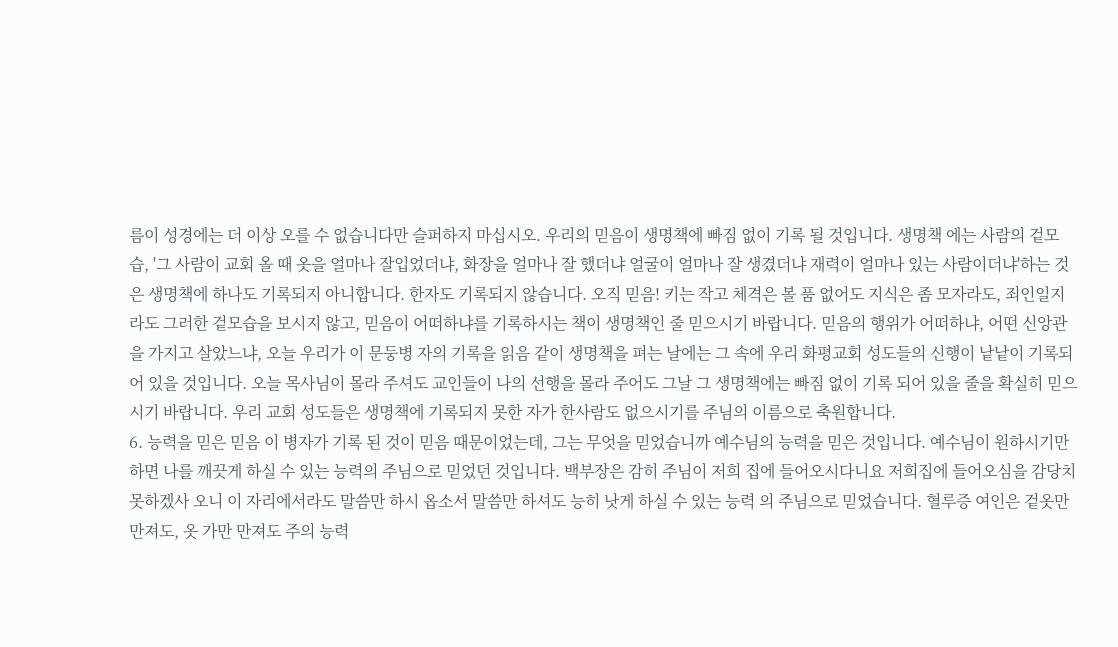름이 성경에는 더 이상 오를 수 없습니다만 슬퍼하지 마십시오. 우리의 믿음이 생명책에 빠짐 없이 기록 될 것입니다. 생명책 에는 사람의 겉모습, '그 사람이 교회 올 때 옷을 얼마나 잘입었더냐, 화장을 얼마나 잘 했더냐 얼굴이 얼마나 잘 생겼더냐 재력이 얼마나 있는 사람이더냐'하는 것은 생명책에 하나도 기록되지 아니합니다. 한자도 기록되지 않습니다. 오직 믿음! 키는 작고 체격은 볼 품 없어도 지식은 좀 모자라도, 죄인일지라도 그러한 겉모습을 보시지 않고, 믿음이 어떠하냐를 기록하시는 책이 생명책인 줄 믿으시기 바랍니다. 믿음의 행위가 어떠하냐, 어떤 신앙관을 가지고 살았느냐, 오늘 우리가 이 문둥병 자의 기록을 읽음 같이 생명책을 펴는 날에는 그 속에 우리 화평교회 성도들의 신행이 낱낱이 기록되어 있을 것입니다. 오늘 목사님이 몰라 주셔도 교인들이 나의 선행을 몰라 주어도 그날 그 생명책에는 빠짐 없이 기록 되어 있을 줄을 확실히 믿으시기 바랍니다. 우리 교회 성도들은 생명책에 기록되지 못한 자가 한사람도 없으시기를 주님의 이름으로 축원합니다.
6. 능력을 믿은 믿음 이 병자가 기록 된 것이 믿음 때문이었는데, 그는 무엇을 믿었습니까 예수님의 능력을 믿은 것입니다. 예수님이 원하시기만 하면 나를 깨끗게 하실 수 있는 능력의 주님으로 믿었던 것입니다. 백부장은 감히 주님이 저희 집에 들어오시다니요 저희집에 들어오심을 감당치 못하겠사 오니 이 자리에서라도 말씀만 하시 옵소서 말씀만 하셔도 능히 낫게 하실 수 있는 능력 의 주님으로 믿었습니다. 혈루증 여인은 겉옷만 만져도, 옷 가만 만져도 주의 능력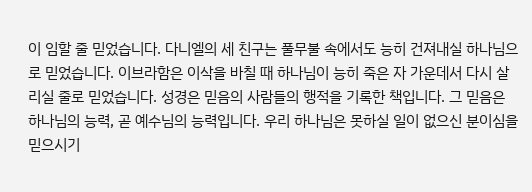이 임할 줄 믿었습니다. 다니엘의 세 친구는 풀무불 속에서도 능히 건져내실 하나님으로 믿었습니다. 이브라함은 이삭을 바칠 때 하나님이 능히 죽은 자 가운데서 다시 살리실 줄로 믿었습니다. 성경은 믿음의 사람들의 행적을 기록한 책입니다. 그 믿음은 하나님의 능력, 곧 예수님의 능력입니다. 우리 하나님은 못하실 일이 없으신 분이심을 믿으시기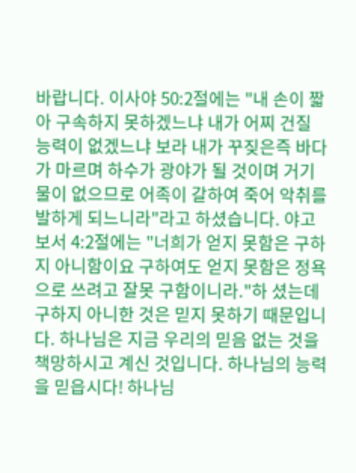바랍니다. 이사야 50:2절에는 "내 손이 짧아 구속하지 못하겠느냐 내가 어찌 건질 능력이 없겠느냐 보라 내가 꾸짖은즉 바다가 마르며 하수가 광야가 될 것이며 거기 물이 없으므로 어족이 갈하여 죽어 악취를 발하게 되느니라"라고 하셨습니다. 야고보서 4:2절에는 "너희가 얻지 못함은 구하지 아니함이요 구하여도 얻지 못함은 정욕으로 쓰려고 잘못 구함이니라."하 셨는데 구하지 아니한 것은 믿지 못하기 때문입니다. 하나님은 지금 우리의 믿음 없는 것을 책망하시고 계신 것입니다. 하나님의 능력을 믿읍시다! 하나님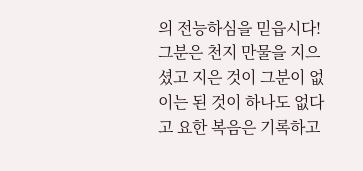의 전능하심을 믿읍시다! 그분은 천지 만물을 지으셨고 지은 것이 그분이 없이는 된 것이 하나도 없다고 요한 복음은 기록하고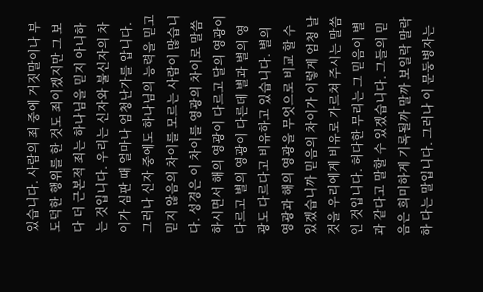있습니다. 사람의 죄 중에 거짓말이나 부도덕한 행위를 한 것도 죄이겠지만 그 보다 더 근본적 죄는 하나님을 믿지 아니하는 것입니다. 우리는 신자와 불신자의 차이가 심판 때 얼마나 엄청난가를 압니다.
그러나 신자 중에도 하나님의 능력을 믿고 믿지 않음의 차이를 모르는 사람이 많습니다. 성경은 이 차이를 영광의 차이로 말씀하시면서 해의 영광이 다르고 달의 영광이 다르고 별의 영광이 다른데 별과 별의 영광도 다르다고 비유하고 있습니다. 별의 영광과 해의 영광을 무엇으로 비교 할 수 있겠습니까 믿음의 차이가 이렇게 엄청 날 것을 우리에게 비유로 가르쳐 주시는 말씀인 것입니다. 허다한 무리는 그 믿음이 별 과 같다고 말할 수 있겠습니다. 그들의 믿음은 희미하게 기록될까 말까 보일락 말락 하 다는 말입니다. 그러나 이 문둥병자는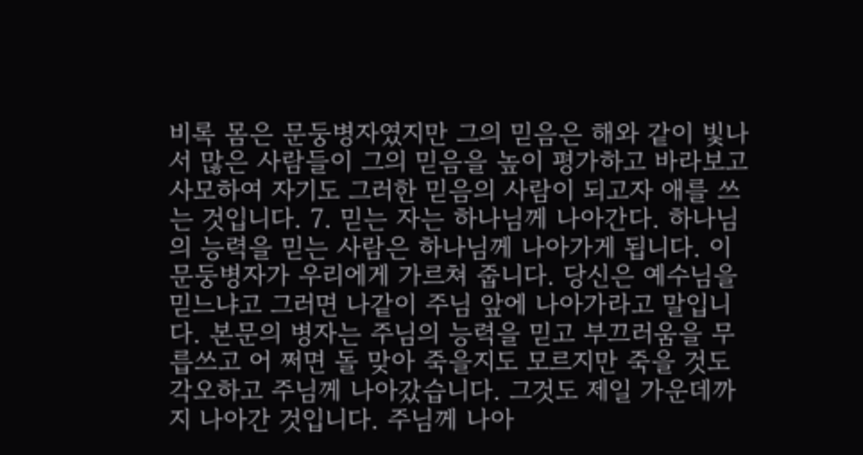비록 몸은 문둥병자였지만 그의 믿음은 해와 같이 빛나서 많은 사람들이 그의 믿음을 높이 평가하고 바라보고 사모하여 자기도 그러한 믿음의 사람이 되고자 애를 쓰는 것입니다. 7. 믿는 자는 하나님께 나아간다. 하나님의 능력을 믿는 사람은 하나님께 나아가게 됩니다. 이 문둥병자가 우리에게 가르쳐 줍니다. 당신은 예수님을 믿느냐고 그러면 나같이 주님 앞에 나아가라고 말입니다. 본문의 병자는 주님의 능력을 믿고 부끄러움을 무릅쓰고 어 쩌면 돌 맞아 죽을지도 모르지만 죽을 것도 각오하고 주님께 나아갔습니다. 그것도 제일 가운데까지 나아간 것입니다. 주님께 나아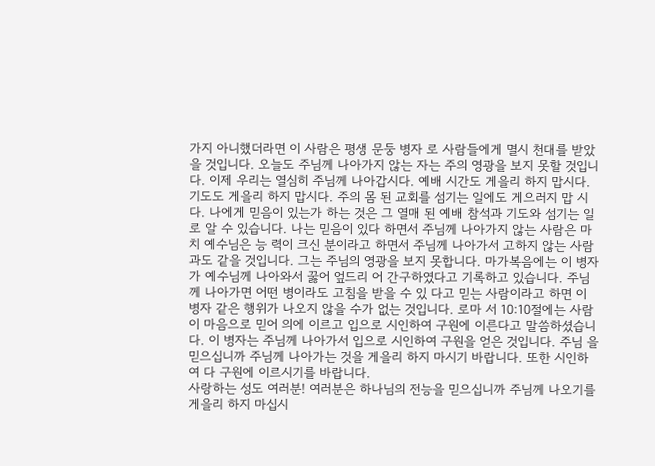가지 아니했더라면 이 사람은 평생 문둥 병자 로 사람들에게 멸시 천대를 받았을 것입니다. 오늘도 주님께 나아가지 않는 자는 주의 영광을 보지 못할 것입니다. 이제 우리는 열심히 주님께 나아갑시다. 예배 시간도 게을리 하지 맙시다. 기도도 게을리 하지 맙시다. 주의 몸 된 교회를 섬기는 일에도 게으러지 맙 시다. 나에게 믿음이 있는가 하는 것은 그 열매 된 예배 참석과 기도와 섬기는 일로 알 수 있습니다. 나는 믿음이 있다 하면서 주님께 나아가지 않는 사람은 마치 예수님은 능 력이 크신 분이라고 하면서 주님께 나아가서 고하지 않는 사람과도 같을 것입니다. 그는 주님의 영광을 보지 못합니다. 마가복음에는 이 병자가 예수님께 나아와서 꿇어 엎드리 어 간구하였다고 기록하고 있습니다. 주님께 나아가면 어떤 병이라도 고침을 받을 수 있 다고 믿는 사람이라고 하면 이 병자 같은 행위가 나오지 않을 수가 없는 것입니다. 로마 서 10:10절에는 사람이 마음으로 믿어 의에 이르고 입으로 시인하여 구원에 이른다고 말씀하셨습니다. 이 병자는 주님께 나아가서 입으로 시인하여 구원을 얻은 것입니다. 주님 을 믿으십니까 주님께 나아가는 것을 게을리 하지 마시기 바랍니다. 또한 시인하여 다 구원에 이르시기를 바랍니다.
사랑하는 성도 여러분! 여러분은 하나님의 전능을 믿으십니까 주님께 나오기를 게을리 하지 마십시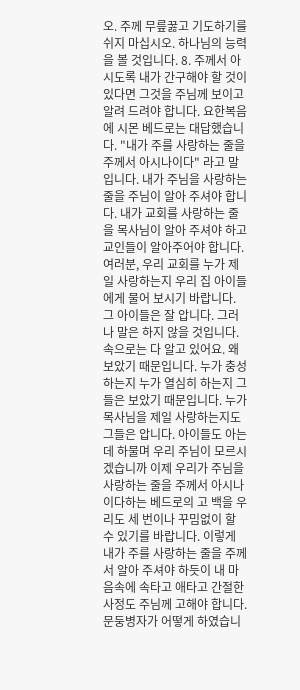오. 주께 무릎꿇고 기도하기를 쉬지 마십시오. 하나님의 능력을 볼 것입니다. 8. 주께서 아시도록 내가 간구해야 할 것이 있다면 그것을 주님께 보이고 알려 드려야 합니다. 요한복음에 시몬 베드로는 대답했습니다. "내가 주를 사랑하는 줄을 주께서 아시나이다" 라고 말입니다. 내가 주님을 사랑하는 줄을 주님이 알아 주셔야 합니다. 내가 교회를 사랑하는 줄을 목사님이 알아 주셔야 하고 교인들이 알아주어야 합니다. 여러분, 우리 교회를 누가 제일 사랑하는지 우리 집 아이들에게 물어 보시기 바랍니다. 그 아이들은 잘 압니다. 그러나 말은 하지 않을 것입니다. 속으로는 다 알고 있어요. 왜 보았기 때문입니다. 누가 충성하는지 누가 열심히 하는지 그들은 보았기 때문입니다. 누가 목사님을 제일 사랑하는지도 그들은 압니다. 아이들도 아는데 하물며 우리 주님이 모르시겠습니까 이제 우리가 주님을 사랑하는 줄을 주께서 아시나이다하는 베드로의 고 백을 우리도 세 번이나 꾸밈없이 할 수 있기를 바랍니다. 이렇게 내가 주를 사랑하는 줄을 주께서 알아 주셔야 하듯이 내 마음속에 속타고 애타고 간절한 사정도 주님께 고해야 합니다. 문둥병자가 어떻게 하였습니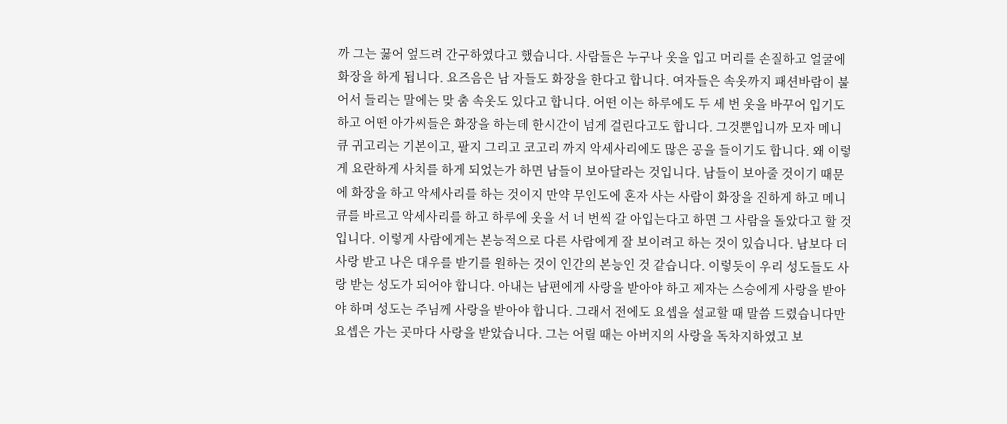까 그는 꿇어 엎드려 간구하였다고 했습니다. 사람들은 누구나 옷을 입고 머리를 손질하고 얼굴에 화장을 하게 됩니다. 요즈음은 남 자들도 화장을 한다고 합니다. 여자들은 속옷까지 패션바람이 불어서 들리는 말에는 맞 춤 속옷도 있다고 합니다. 어떤 이는 하루에도 두 세 번 옷을 바꾸어 입기도 하고 어떤 아가씨들은 화장을 하는데 한시간이 넘게 걸린다고도 합니다. 그것뿐입니까 모자 메니 큐 귀고리는 기본이고, 팔지 그리고 코고리 까지 악세사리에도 많은 공을 들이기도 합니다. 왜 이렇게 요란하게 사치를 하게 되었는가 하면 남들이 보아달라는 것입니다. 남들이 보아줄 것이기 때문에 화장을 하고 악세사리를 하는 것이지 만약 무인도에 혼자 사는 사람이 화장을 진하게 하고 메니큐를 바르고 악세사리를 하고 하루에 옷을 서 너 번씩 갈 아입는다고 하면 그 사람을 돌았다고 할 것입니다. 이렇게 사람에게는 본능적으로 다른 사람에게 잘 보이려고 하는 것이 있습니다. 남보다 더 사랑 받고 나은 대우를 받기를 원하는 것이 인간의 본능인 것 같습니다. 이렇듯이 우리 성도들도 사랑 받는 성도가 되어야 합니다. 아내는 남편에게 사랑을 받아야 하고 제자는 스승에게 사랑을 받아야 하며 성도는 주님께 사랑을 받아야 합니다. 그래서 전에도 요셉을 설교할 때 말씀 드렸습니다만 요셉은 가는 곳마다 사랑을 받았습니다. 그는 어릴 때는 아버지의 사랑을 독차지하였고 보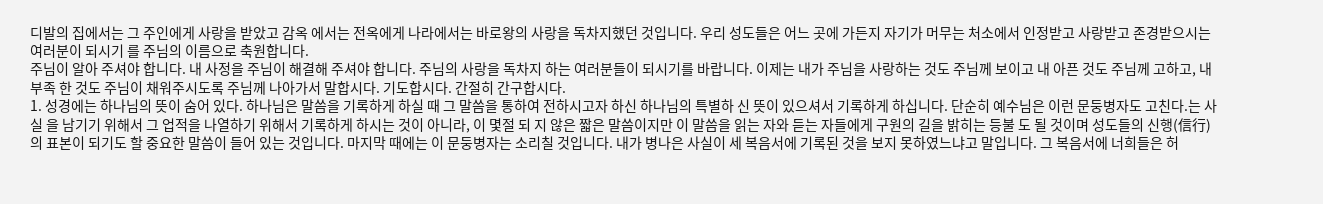디발의 집에서는 그 주인에게 사랑을 받았고 감옥 에서는 전옥에게 나라에서는 바로왕의 사랑을 독차지했던 것입니다. 우리 성도들은 어느 곳에 가든지 자기가 머무는 처소에서 인정받고 사랑받고 존경받으시는 여러분이 되시기 를 주님의 이름으로 축원합니다.
주님이 알아 주셔야 합니다. 내 사정을 주님이 해결해 주셔야 합니다. 주님의 사랑을 독차지 하는 여러분들이 되시기를 바랍니다. 이제는 내가 주님을 사랑하는 것도 주님께 보이고 내 아픈 것도 주님께 고하고, 내 부족 한 것도 주님이 채워주시도록 주님께 나아가서 말합시다. 기도합시다. 간절히 간구합시다.
1. 성경에는 하나님의 뜻이 숨어 있다. 하나님은 말씀을 기록하게 하실 때 그 말씀을 통하여 전하시고자 하신 하나님의 특별하 신 뜻이 있으셔서 기록하게 하십니다. 단순히 예수님은 이런 문둥병자도 고친다.는 사실 을 남기기 위해서 그 업적을 나열하기 위해서 기록하게 하시는 것이 아니라, 이 몇절 되 지 않은 짧은 말씀이지만 이 말씀을 읽는 자와 듣는 자들에게 구원의 길을 밝히는 등불 도 될 것이며 성도들의 신행(信行)의 표본이 되기도 할 중요한 말씀이 들어 있는 것입니다. 마지막 때에는 이 문둥병자는 소리칠 것입니다. 내가 병나은 사실이 세 복음서에 기록된 것을 보지 못하였느냐고 말입니다. 그 복음서에 너희들은 허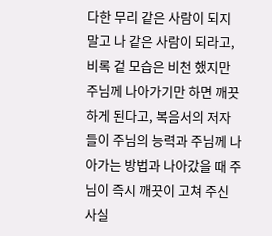다한 무리 같은 사람이 되지 말고 나 같은 사람이 되라고, 비록 겉 모습은 비천 했지만 주님께 나아가기만 하면 깨끗하게 된다고, 복음서의 저자들이 주님의 능력과 주님께 나아가는 방법과 나아갔을 때 주님이 즉시 깨끗이 고쳐 주신 사실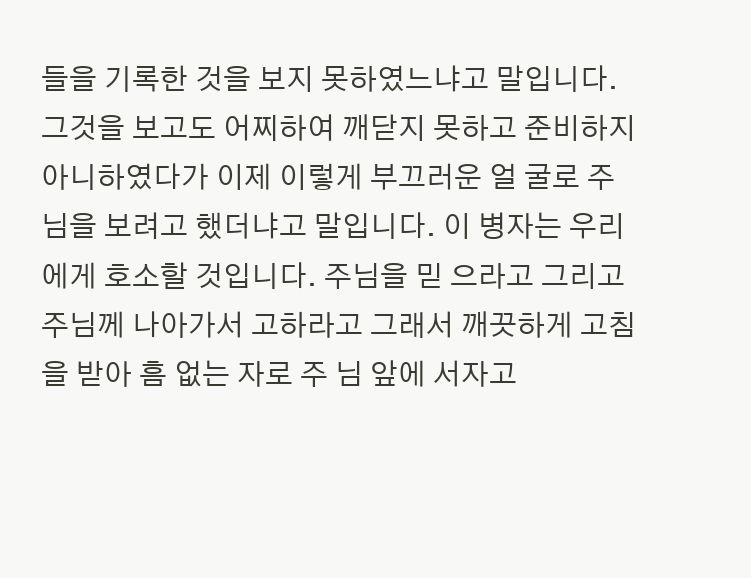들을 기록한 것을 보지 못하였느냐고 말입니다. 그것을 보고도 어찌하여 깨닫지 못하고 준비하지 아니하였다가 이제 이렇게 부끄러운 얼 굴로 주님을 보려고 했더냐고 말입니다. 이 병자는 우리에게 호소할 것입니다. 주님을 믿 으라고 그리고 주님께 나아가서 고하라고 그래서 깨끗하게 고침을 받아 흠 없는 자로 주 님 앞에 서자고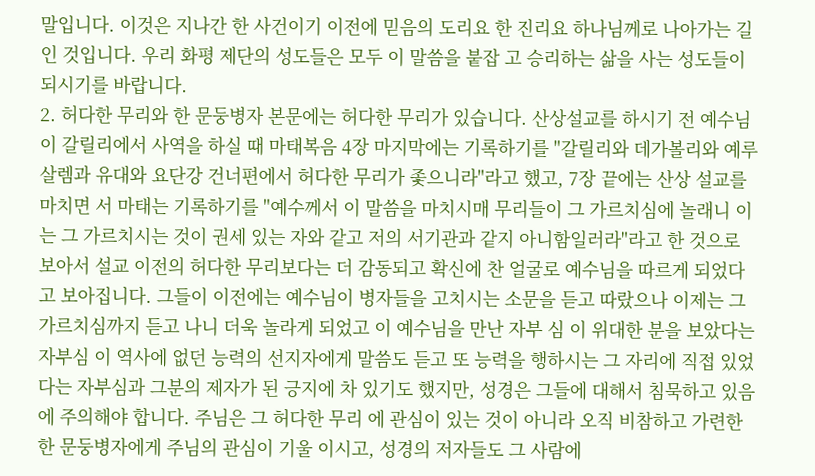말입니다. 이것은 지나간 한 사건이기 이전에 믿음의 도리요 한 진리요 하나님께로 나아가는 길인 것입니다. 우리 화평 제단의 성도들은 모두 이 말씀을 붙잡 고 승리하는 삶을 사는 성도들이 되시기를 바랍니다.
2. 허다한 무리와 한 문둥병자 본문에는 허다한 무리가 있습니다. 산상설교를 하시기 전 예수님이 갈릴리에서 사역을 하실 때 마태복음 4장 마지막에는 기록하기를 "갈릴리와 데가볼리와 예루살렘과 유대와 요단강 건너편에서 허다한 무리가 좇으니라"라고 했고, 7장 끝에는 산상 설교를 마치면 서 마태는 기록하기를 "예수께서 이 말씀을 마치시매 무리들이 그 가르치심에 놀래니 이는 그 가르치시는 것이 권세 있는 자와 같고 저의 서기관과 같지 아니함일러라"라고 한 것으로 보아서 설교 이전의 허다한 무리보다는 더 감동되고 확신에 찬 얼굴로 예수님을 따르게 되었다고 보아집니다. 그들이 이전에는 예수님이 병자들을 고치시는 소문을 듣고 따랐으나 이제는 그 가르치심까지 듣고 나니 더욱 놀라게 되었고 이 예수님을 만난 자부 심 이 위대한 분을 보았다는 자부심 이 역사에 없던 능력의 선지자에게 말씀도 듣고 또 능력을 행하시는 그 자리에 직접 있었다는 자부심과 그분의 제자가 된 긍지에 차 있기도 했지만, 성경은 그들에 대해서 침묵하고 있음에 주의해야 합니다. 주님은 그 허다한 무리 에 관심이 있는 것이 아니라 오직 비참하고 가련한 한 문둥병자에게 주님의 관심이 기울 이시고, 성경의 저자들도 그 사람에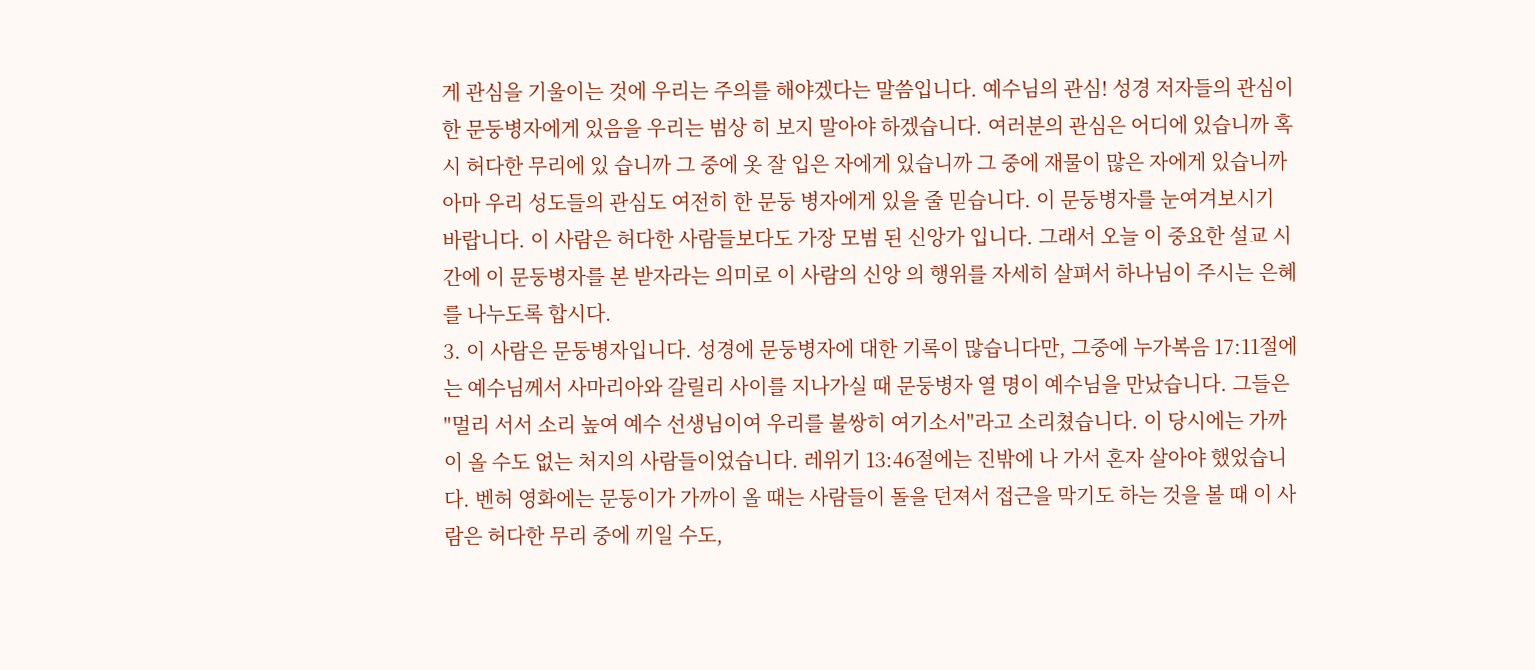게 관심을 기울이는 것에 우리는 주의를 해야겠다는 말씀입니다. 예수님의 관심! 성경 저자들의 관심이 한 문둥병자에게 있음을 우리는 범상 히 보지 말아야 하겠습니다. 여러분의 관심은 어디에 있습니까 혹시 허다한 무리에 있 습니까 그 중에 옷 잘 입은 자에게 있습니까 그 중에 재물이 많은 자에게 있습니까 아마 우리 성도들의 관심도 여전히 한 문둥 병자에게 있을 줄 믿습니다. 이 문둥병자를 눈여겨보시기 바랍니다. 이 사람은 허다한 사람들보다도 가장 모범 된 신앙가 입니다. 그래서 오늘 이 중요한 설교 시간에 이 문둥병자를 본 받자라는 의미로 이 사람의 신앙 의 행위를 자세히 살펴서 하나님이 주시는 은혜를 나누도록 합시다.
3. 이 사람은 문둥병자입니다. 성경에 문둥병자에 대한 기록이 많습니다만, 그중에 누가복음 17:11절에는 예수님께서 사마리아와 갈릴리 사이를 지나가실 때 문둥병자 열 명이 예수님을 만났습니다. 그들은 "멀리 서서 소리 높여 예수 선생님이여 우리를 불쌍히 여기소서"라고 소리쳤습니다. 이 당시에는 가까이 올 수도 없는 처지의 사람들이었습니다. 레위기 13:46절에는 진밖에 나 가서 혼자 살아야 했었습니다. 벤허 영화에는 문둥이가 가까이 올 때는 사람들이 돌을 던져서 접근을 막기도 하는 것을 볼 때 이 사람은 허다한 무리 중에 끼일 수도,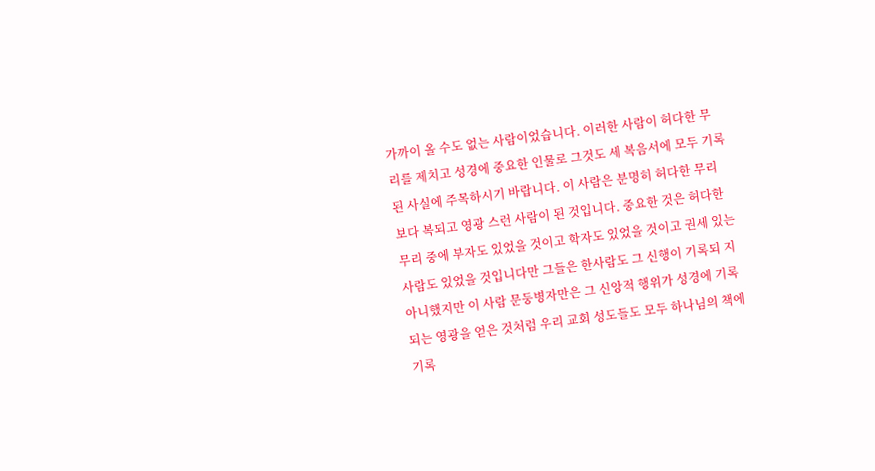가까이 올 수도 없는 사람이었습니다. 이러한 사람이 허다한 무리를 제치고 성경에 중요한 인물로 그것도 세 복음서에 모두 기록 된 사실에 주목하시기 바랍니다. 이 사람은 분명히 허다한 무리 보다 복되고 영광 스런 사람이 된 것입니다. 중요한 것은 허다한 무리 중에 부자도 있었을 것이고 학자도 있었을 것이고 권세 있는 사람도 있었을 것입니다만 그들은 한사람도 그 신행이 기록되 지 아니했지만 이 사람 문둥병자만은 그 신앙적 행위가 성경에 기록되는 영광을 얻은 것처럼 우리 교회 성도들도 모두 하나님의 책에 기록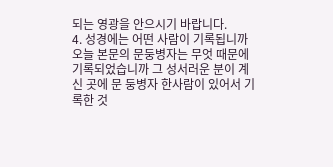되는 영광을 안으시기 바랍니다.
4. 성경에는 어떤 사람이 기록됩니까 오늘 본문의 문둥병자는 무엇 때문에 기록되었습니까 그 성서러운 분이 계신 곳에 문 둥병자 한사람이 있어서 기록한 것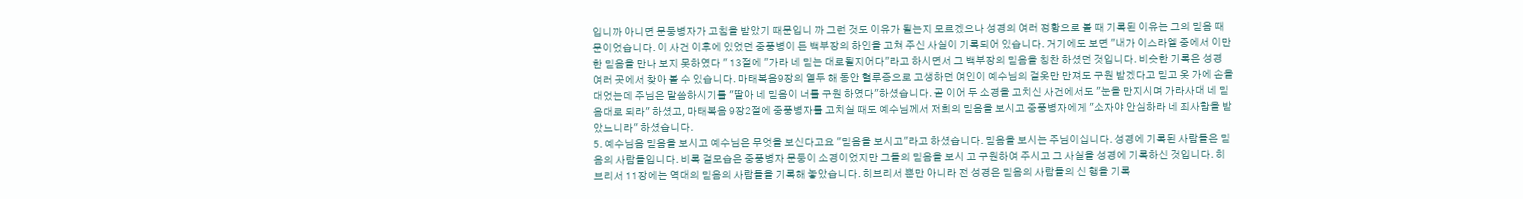입니까 아니면 문둥병자가 고침을 받았기 때문입니 까 그런 것도 이유가 될는지 모르겠으나 성경의 여러 정황으로 볼 때 기록된 이유는 그의 믿음 때문이었습니다. 이 사건 이후에 있었던 중풍병이 든 백부장의 하인을 고쳐 주신 사실이 기록되어 있습니다. 거기에도 보면 "내가 이스라엘 중에서 이만한 믿음을 만나 보지 못하였다 " 13절에 "가라 네 믿는 대로될지어다"라고 하시면서 그 백부장의 믿음을 칭찬 하셨던 것입니다. 비슷한 기록은 성경 여러 곳에서 찾아 볼 수 있습니다. 마태복음9장의 열두 해 동안 혈루증으로 고생하던 여인이 예수님의 겉옷만 만져도 구원 받겠다고 믿고 옷 가에 손을 대었는데 주님은 말씀하시기를 "딸아 네 믿음이 너를 구원 하였다"하셨습니다. 곧 이어 두 소경을 고치신 사건에서도 "눈을 만지시며 가라사대 네 믿음대로 되라" 하셨고, 마태복음 9장2절에 중풍병자를 고치실 때도 예수님께서 저희의 믿음을 보시고 중풍병자에게 "소자야 안심하라 네 죄사함을 받았느니라" 하셨습니다.
5. 예수님음 믿음을 보시고 예수님은 무엇을 보신다고요 "믿음을 보시고"라고 하셨습니다. 믿음을 보시는 주님이십니다. 성경에 기록된 사람들은 믿음의 사람들입니다. 비록 겉모습은 중풍병자 문둥이 소경이었지만 그들의 믿음을 보시 고 구원하여 주시고 그 사실을 성경에 기록하신 것입니다. 히브리서 11장에는 역대의 믿음의 사람들을 기록해 놓았습니다. 히브리서 뿐만 아니라 전 성경은 믿음의 사람들의 신 행을 기록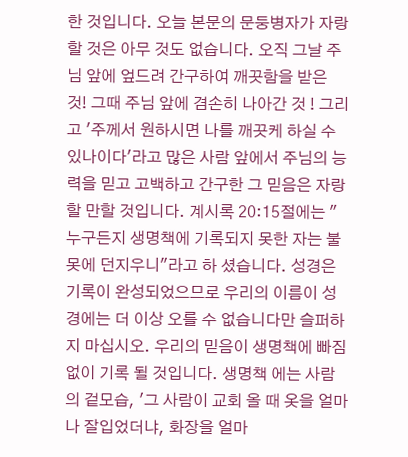한 것입니다. 오늘 본문의 문둥병자가 자랑할 것은 아무 것도 없습니다. 오직 그날 주님 앞에 엎드려 간구하여 깨끗함을 받은 것! 그때 주님 앞에 겸손히 나아간 것 ! 그리고 '주께서 원하시면 나를 깨끗케 하실 수 있나이다'라고 많은 사람 앞에서 주님의 능력을 믿고 고백하고 간구한 그 믿음은 자랑할 만할 것입니다. 계시록 20:15절에는 "누구든지 생명책에 기록되지 못한 자는 불 못에 던지우니"라고 하 셨습니다. 성경은 기록이 완성되었으므로 우리의 이름이 성경에는 더 이상 오를 수 없습니다만 슬퍼하지 마십시오. 우리의 믿음이 생명책에 빠짐 없이 기록 될 것입니다. 생명책 에는 사람의 겉모습, '그 사람이 교회 올 때 옷을 얼마나 잘입었더냐, 화장을 얼마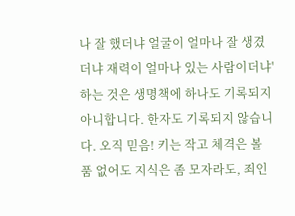나 잘 했더냐 얼굴이 얼마나 잘 생겼더냐 재력이 얼마나 있는 사람이더냐'하는 것은 생명책에 하나도 기록되지 아니합니다. 한자도 기록되지 않습니다. 오직 믿음! 키는 작고 체격은 볼 품 없어도 지식은 좀 모자라도, 죄인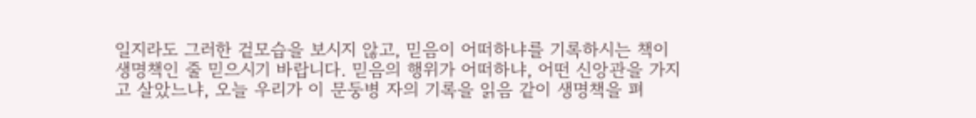일지라도 그러한 겉모습을 보시지 않고, 믿음이 어떠하냐를 기록하시는 책이 생명책인 줄 믿으시기 바랍니다. 믿음의 행위가 어떠하냐, 어떤 신앙관을 가지고 살았느냐, 오늘 우리가 이 문둥병 자의 기록을 읽음 같이 생명책을 펴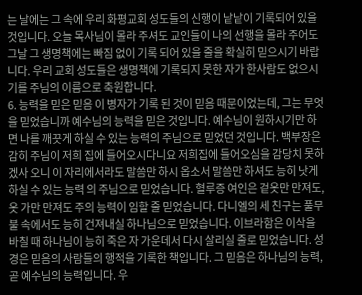는 날에는 그 속에 우리 화평교회 성도들의 신행이 낱낱이 기록되어 있을 것입니다. 오늘 목사님이 몰라 주셔도 교인들이 나의 선행을 몰라 주어도 그날 그 생명책에는 빠짐 없이 기록 되어 있을 줄을 확실히 믿으시기 바랍니다. 우리 교회 성도들은 생명책에 기록되지 못한 자가 한사람도 없으시기를 주님의 이름으로 축원합니다.
6. 능력을 믿은 믿음 이 병자가 기록 된 것이 믿음 때문이었는데, 그는 무엇을 믿었습니까 예수님의 능력을 믿은 것입니다. 예수님이 원하시기만 하면 나를 깨끗게 하실 수 있는 능력의 주님으로 믿었던 것입니다. 백부장은 감히 주님이 저희 집에 들어오시다니요 저희집에 들어오심을 감당치 못하겠사 오니 이 자리에서라도 말씀만 하시 옵소서 말씀만 하셔도 능히 낫게 하실 수 있는 능력 의 주님으로 믿었습니다. 혈루증 여인은 겉옷만 만져도, 옷 가만 만져도 주의 능력이 임할 줄 믿었습니다. 다니엘의 세 친구는 풀무불 속에서도 능히 건져내실 하나님으로 믿었습니다. 이브라함은 이삭을 바칠 때 하나님이 능히 죽은 자 가운데서 다시 살리실 줄로 믿었습니다. 성경은 믿음의 사람들의 행적을 기록한 책입니다. 그 믿음은 하나님의 능력, 곧 예수님의 능력입니다. 우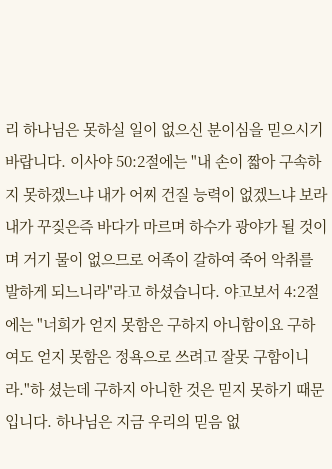리 하나님은 못하실 일이 없으신 분이심을 믿으시기 바랍니다. 이사야 50:2절에는 "내 손이 짧아 구속하지 못하겠느냐 내가 어찌 건질 능력이 없겠느냐 보라 내가 꾸짖은즉 바다가 마르며 하수가 광야가 될 것이며 거기 물이 없으므로 어족이 갈하여 죽어 악취를 발하게 되느니라"라고 하셨습니다. 야고보서 4:2절에는 "너희가 얻지 못함은 구하지 아니함이요 구하여도 얻지 못함은 정욕으로 쓰려고 잘못 구함이니라."하 셨는데 구하지 아니한 것은 믿지 못하기 때문입니다. 하나님은 지금 우리의 믿음 없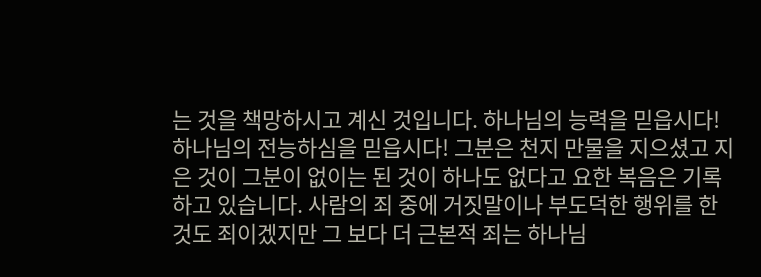는 것을 책망하시고 계신 것입니다. 하나님의 능력을 믿읍시다! 하나님의 전능하심을 믿읍시다! 그분은 천지 만물을 지으셨고 지은 것이 그분이 없이는 된 것이 하나도 없다고 요한 복음은 기록하고 있습니다. 사람의 죄 중에 거짓말이나 부도덕한 행위를 한 것도 죄이겠지만 그 보다 더 근본적 죄는 하나님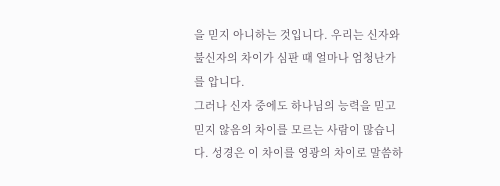을 믿지 아니하는 것입니다. 우리는 신자와 불신자의 차이가 심판 때 얼마나 엄청난가를 압니다.
그러나 신자 중에도 하나님의 능력을 믿고 믿지 않음의 차이를 모르는 사람이 많습니다. 성경은 이 차이를 영광의 차이로 말씀하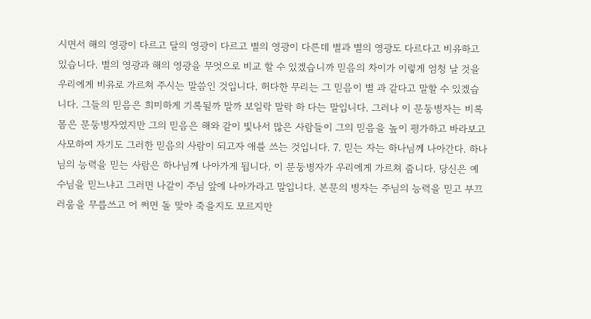시면서 해의 영광이 다르고 달의 영광이 다르고 별의 영광이 다른데 별과 별의 영광도 다르다고 비유하고 있습니다. 별의 영광과 해의 영광을 무엇으로 비교 할 수 있겠습니까 믿음의 차이가 이렇게 엄청 날 것을 우리에게 비유로 가르쳐 주시는 말씀인 것입니다. 허다한 무리는 그 믿음이 별 과 같다고 말할 수 있겠습니다. 그들의 믿음은 희미하게 기록될까 말까 보일락 말락 하 다는 말입니다. 그러나 이 문둥병자는 비록 몸은 문둥병자였지만 그의 믿음은 해와 같이 빛나서 많은 사람들이 그의 믿음을 높이 평가하고 바라보고 사모하여 자기도 그러한 믿음의 사람이 되고자 애를 쓰는 것입니다. 7. 믿는 자는 하나님께 나아간다. 하나님의 능력을 믿는 사람은 하나님께 나아가게 됩니다. 이 문둥병자가 우리에게 가르쳐 줍니다. 당신은 예수님을 믿느냐고 그러면 나같이 주님 앞에 나아가라고 말입니다. 본문의 병자는 주님의 능력을 믿고 부끄러움을 무릅쓰고 어 쩌면 돌 맞아 죽을지도 모르지만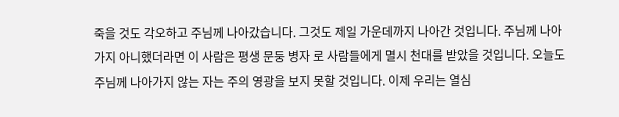죽을 것도 각오하고 주님께 나아갔습니다. 그것도 제일 가운데까지 나아간 것입니다. 주님께 나아가지 아니했더라면 이 사람은 평생 문둥 병자 로 사람들에게 멸시 천대를 받았을 것입니다. 오늘도 주님께 나아가지 않는 자는 주의 영광을 보지 못할 것입니다. 이제 우리는 열심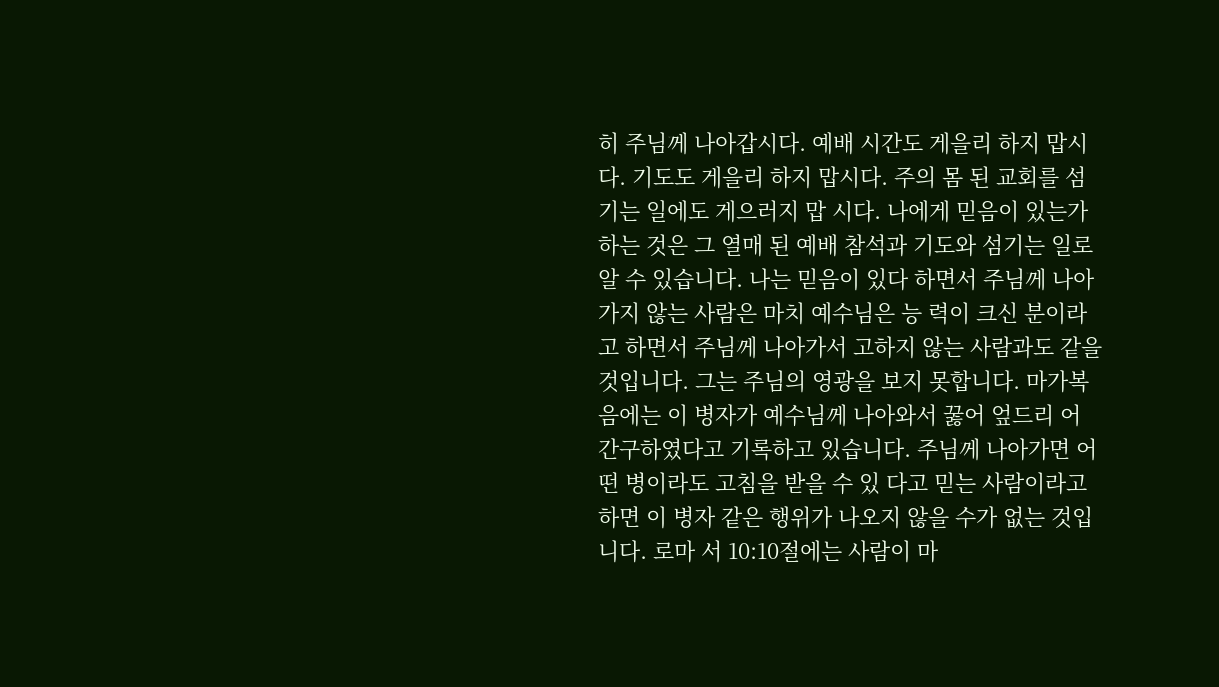히 주님께 나아갑시다. 예배 시간도 게을리 하지 맙시다. 기도도 게을리 하지 맙시다. 주의 몸 된 교회를 섬기는 일에도 게으러지 맙 시다. 나에게 믿음이 있는가 하는 것은 그 열매 된 예배 참석과 기도와 섬기는 일로 알 수 있습니다. 나는 믿음이 있다 하면서 주님께 나아가지 않는 사람은 마치 예수님은 능 력이 크신 분이라고 하면서 주님께 나아가서 고하지 않는 사람과도 같을 것입니다. 그는 주님의 영광을 보지 못합니다. 마가복음에는 이 병자가 예수님께 나아와서 꿇어 엎드리 어 간구하였다고 기록하고 있습니다. 주님께 나아가면 어떤 병이라도 고침을 받을 수 있 다고 믿는 사람이라고 하면 이 병자 같은 행위가 나오지 않을 수가 없는 것입니다. 로마 서 10:10절에는 사람이 마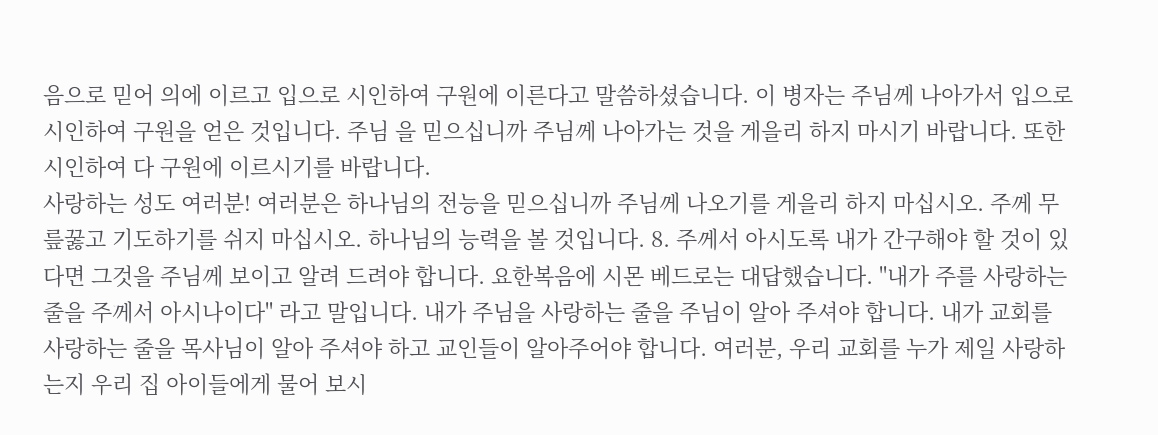음으로 믿어 의에 이르고 입으로 시인하여 구원에 이른다고 말씀하셨습니다. 이 병자는 주님께 나아가서 입으로 시인하여 구원을 얻은 것입니다. 주님 을 믿으십니까 주님께 나아가는 것을 게을리 하지 마시기 바랍니다. 또한 시인하여 다 구원에 이르시기를 바랍니다.
사랑하는 성도 여러분! 여러분은 하나님의 전능을 믿으십니까 주님께 나오기를 게을리 하지 마십시오. 주께 무릎꿇고 기도하기를 쉬지 마십시오. 하나님의 능력을 볼 것입니다. 8. 주께서 아시도록 내가 간구해야 할 것이 있다면 그것을 주님께 보이고 알려 드려야 합니다. 요한복음에 시몬 베드로는 대답했습니다. "내가 주를 사랑하는 줄을 주께서 아시나이다" 라고 말입니다. 내가 주님을 사랑하는 줄을 주님이 알아 주셔야 합니다. 내가 교회를 사랑하는 줄을 목사님이 알아 주셔야 하고 교인들이 알아주어야 합니다. 여러분, 우리 교회를 누가 제일 사랑하는지 우리 집 아이들에게 물어 보시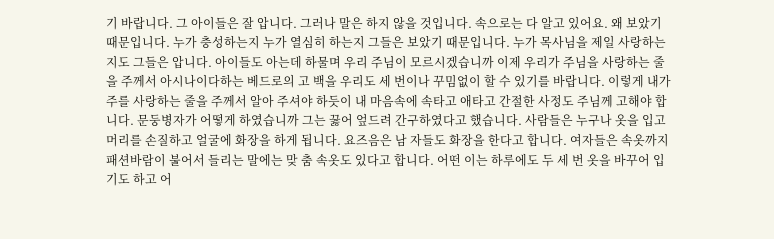기 바랍니다. 그 아이들은 잘 압니다. 그러나 말은 하지 않을 것입니다. 속으로는 다 알고 있어요. 왜 보았기 때문입니다. 누가 충성하는지 누가 열심히 하는지 그들은 보았기 때문입니다. 누가 목사님을 제일 사랑하는지도 그들은 압니다. 아이들도 아는데 하물며 우리 주님이 모르시겠습니까 이제 우리가 주님을 사랑하는 줄을 주께서 아시나이다하는 베드로의 고 백을 우리도 세 번이나 꾸밈없이 할 수 있기를 바랍니다. 이렇게 내가 주를 사랑하는 줄을 주께서 알아 주셔야 하듯이 내 마음속에 속타고 애타고 간절한 사정도 주님께 고해야 합니다. 문둥병자가 어떻게 하였습니까 그는 꿇어 엎드려 간구하였다고 했습니다. 사람들은 누구나 옷을 입고 머리를 손질하고 얼굴에 화장을 하게 됩니다. 요즈음은 남 자들도 화장을 한다고 합니다. 여자들은 속옷까지 패션바람이 불어서 들리는 말에는 맞 춤 속옷도 있다고 합니다. 어떤 이는 하루에도 두 세 번 옷을 바꾸어 입기도 하고 어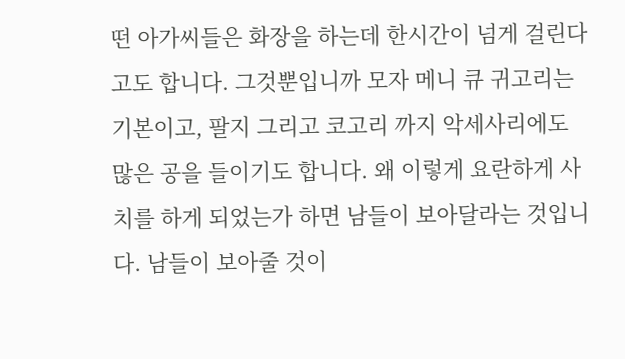떤 아가씨들은 화장을 하는데 한시간이 넘게 걸린다고도 합니다. 그것뿐입니까 모자 메니 큐 귀고리는 기본이고, 팔지 그리고 코고리 까지 악세사리에도 많은 공을 들이기도 합니다. 왜 이렇게 요란하게 사치를 하게 되었는가 하면 남들이 보아달라는 것입니다. 남들이 보아줄 것이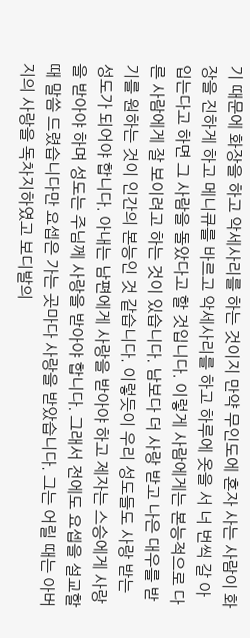기 때문에 화장을 하고 악세사리를 하는 것이지 만약 무인도에 혼자 사는 사람이 화장을 진하게 하고 메니큐를 바르고 악세사리를 하고 하루에 옷을 서 너 번씩 갈 아입는다고 하면 그 사람을 돌았다고 할 것입니다. 이렇게 사람에게는 본능적으로 다른 사람에게 잘 보이려고 하는 것이 있습니다. 남보다 더 사랑 받고 나은 대우를 받기를 원하는 것이 인간의 본능인 것 같습니다. 이렇듯이 우리 성도들도 사랑 받는 성도가 되어야 합니다. 아내는 남편에게 사랑을 받아야 하고 제자는 스승에게 사랑을 받아야 하며 성도는 주님께 사랑을 받아야 합니다. 그래서 전에도 요셉을 설교할 때 말씀 드렸습니다만 요셉은 가는 곳마다 사랑을 받았습니다. 그는 어릴 때는 아버지의 사랑을 독차지하였고 보디발의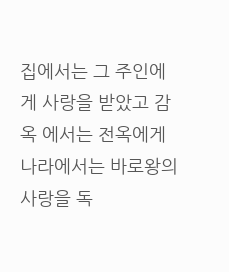집에서는 그 주인에게 사랑을 받았고 감옥 에서는 전옥에게 나라에서는 바로왕의 사랑을 독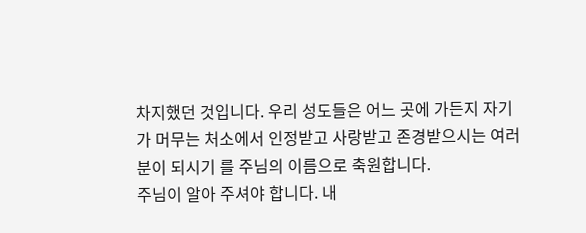차지했던 것입니다. 우리 성도들은 어느 곳에 가든지 자기가 머무는 처소에서 인정받고 사랑받고 존경받으시는 여러분이 되시기 를 주님의 이름으로 축원합니다.
주님이 알아 주셔야 합니다. 내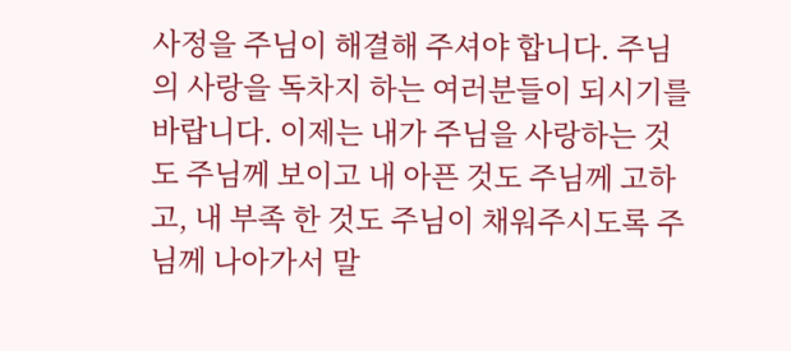사정을 주님이 해결해 주셔야 합니다. 주님의 사랑을 독차지 하는 여러분들이 되시기를 바랍니다. 이제는 내가 주님을 사랑하는 것도 주님께 보이고 내 아픈 것도 주님께 고하고, 내 부족 한 것도 주님이 채워주시도록 주님께 나아가서 말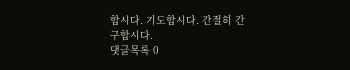합시다. 기도합시다. 간절히 간구합시다.
댓글목록 0